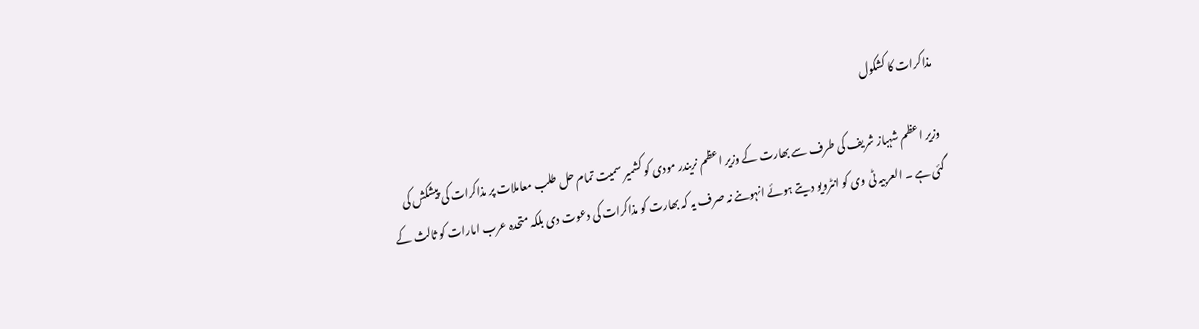مذاکرات کا کشکول

وزیر اعظم شہباز شریف کی طرف سے بھارت کے وزیر اعظم نریندر مودی کو کشمیر سمیت تمام حل طلب معاملات پر مذاکرات کی پیشکش کی گئی ہے ۔ العربیہ ٹی وی کو انٹرویو دیتے ہوئے انہوںنے نہ صرف یہ کہ بھارت کو مذاکرات کی دعوت دی بلکہ متحدہ عرب امارات کو ثالث کے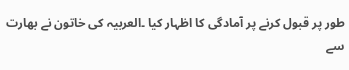طور پر قبول کرنے پر آمادگی کا اظہار کیا ۔العربیہ کی خاتون نے بھارت سے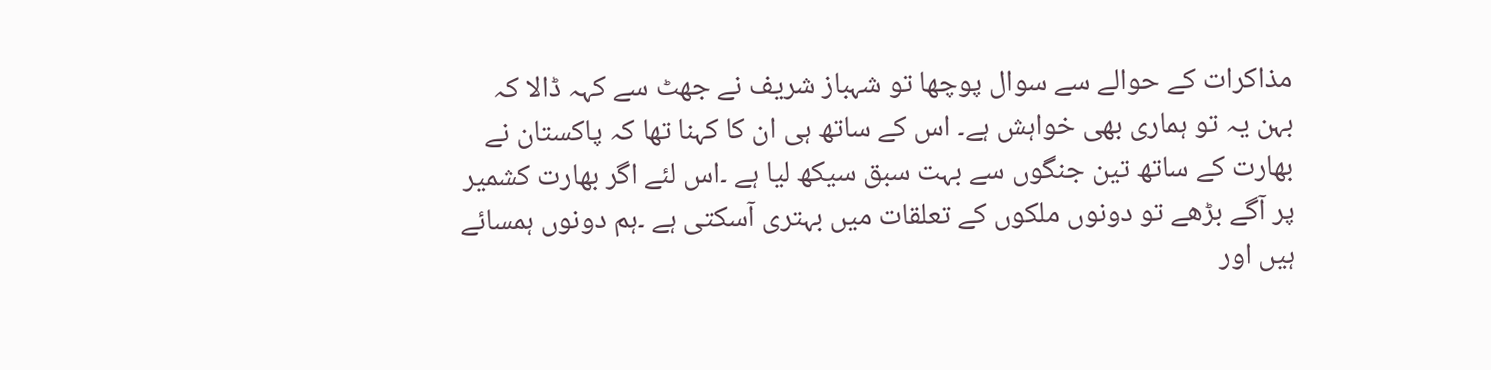مذاکرات کے حوالے سے سوال پوچھا تو شہباز شریف نے جھٹ سے کہہ ڈالا کہ بہن یہ تو ہماری بھی خواہش ہے۔ اس کے ساتھ ہی ان کا کہنا تھا کہ پاکستان نے بھارت کے ساتھ تین جنگوں سے بہت سبق سیکھ لیا ہے ۔اس لئے اگر بھارت کشمیر پر آگے بڑھے تو دونوں ملکوں کے تعلقات میں بہتری آسکتی ہے ۔ہم دونوں ہمسائے ہیں اور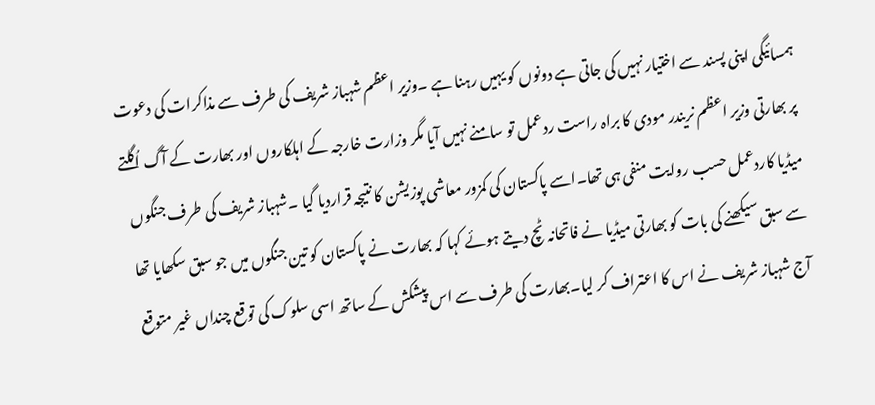ہمسائیگی اپنی پسند سے اختیار نہیں کی جاتی ہے دونوں کو یہیں رہنا ہے ۔وزیر اعظم شہباز شریف کی طرف سے مذاکرات کی دعوت پر بھارتی وزیر اعظم نریندر مودی کا براہ راست ردعمل تو سامنے نہیں آیا مگر وزارت خارجہ کے اہلکاروں اور بھارت کے آگ اُگلتے میڈیا کاردعمل حسب روایت منفی ہی تھا۔اسے پاکستان کی کمزور معاشی پوزیشن کا نتیجہ قراردیا گیا ۔شہباز شریف کی طرف جنگوں سے سبق سیکھنے کی بات کو بھارتی میڈیا نے فاتحانہ ٹچ دیتے ہوئے کہا کہ بھارت نے پاکستان کو تین جنگوں میں جو سبق سکھایا تھا آج شہباز شریف نے اس کا اعتراف کر لیا۔بھارت کی طرف سے اس پیشکش کے ساتھ اسی سلوک کی توقع چنداں غیر متوقع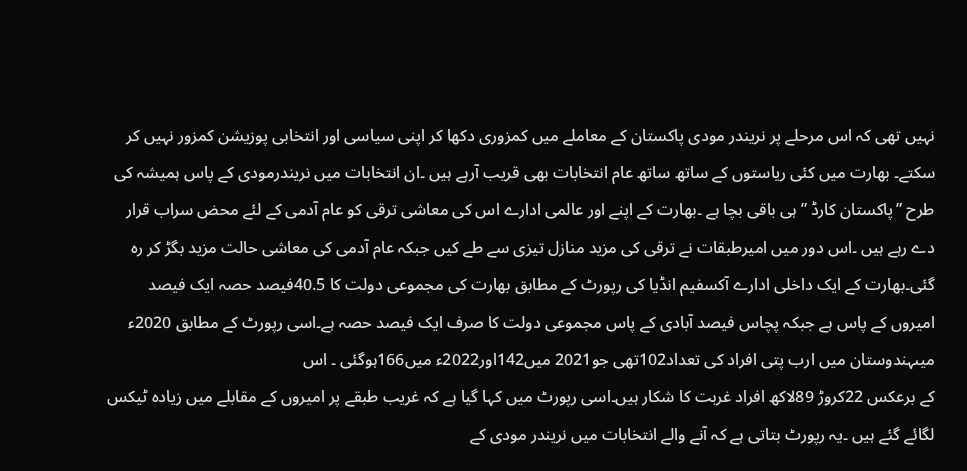نہیں تھی کہ اس مرحلے پر نریندر مودی پاکستان کے معاملے میں کمزوری دکھا کر اپنی سیاسی اور انتخابی پوزیشن کمزور نہیں کر سکتے۔ بھارت میں کئی ریاستوں کے ساتھ ساتھ عام انتخابات بھی قریب آرہے ہیں ۔ان انتخابات میں نریندرمودی کے پاس ہمیشہ کی طرح ”پاکستان کارڈ ”ہی باقی بچا ہے ۔بھارت کے اپنے اور عالمی ادارے اس کی معاشی ترقی کو عام آدمی کے لئے محض سراب قرار دے رہے ہیں ۔اس دور میں امیرطبقات نے ترقی کی مزید منازل تیزی سے طے کیں جبکہ عام آدمی کی معاشی حالت مزید بگڑ کر رہ گئی۔بھارت کے ایک داخلی ادارے آکسفیم انڈیا کی رپورٹ کے مطابق بھارت کی مجموعی دولت کا 40.5فیصد حصہ ایک فیصد امیروں کے پاس ہے جبکہ پچاس فیصد آبادی کے پاس مجموعی دولت کا صرف ایک فیصد حصہ ہے۔اسی رپورٹ کے مطابق 2020ء میںہندوستان میں ارب پتی افراد کی تعداد102تھی جو2021 میں142اور2022ء میں166ہوگئی ۔ اس
کے برعکس 22کروڑ 89لاکھ افراد غربت کا شکار ہیں۔اسی رپورٹ میں کہا گیا ہے کہ غریب طبقے پر امیروں کے مقابلے میں زیادہ ٹیکس لگائے گئے ہیں ۔یہ رپورٹ بتاتی ہے کہ آنے والے انتخابات میں نریندر مودی کے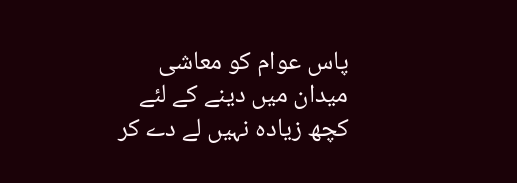پاس عوام کو معاشی میدان میں دینے کے لئے کچھ زیادہ نہیں لے دے کر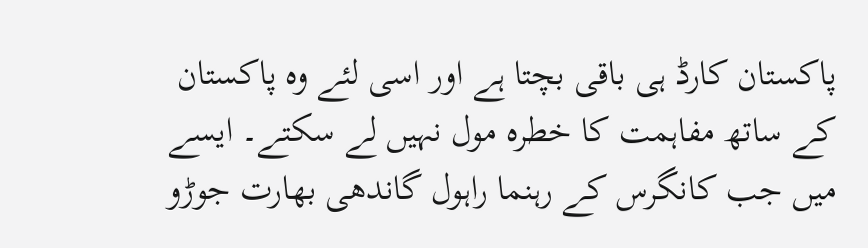پاکستان کارڈ ہی باقی بچتا ہے اور اسی لئے وہ پاکستان کے ساتھ مفاہمت کا خطرہ مول نہیں لے سکتے۔ ایسے میں جب کانگرس کے رہنما راہول گاندھی بھارت جوڑو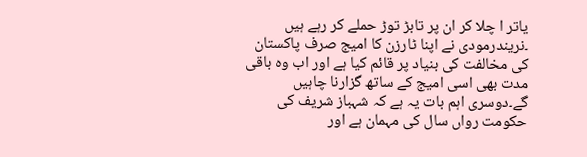یاتر ا چلا کر ان پر تابڑ توڑ حملے کر رہے ہیں ۔نریندرمودی نے اپنا ٹارزن کا امیج صرف پاکستان کی مخالفت کی بنیاد پر قائم کیا ہے اور اب وہ باقی مدت بھی اسی امیج کے ساتھ گزارنا چاہیں گے۔دوسری اہم بات یہ ہے کہ شہباز شریف کی حکومت رواں سال کی مہمان ہے اور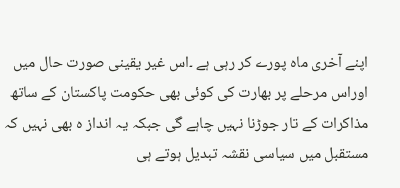اپنے آخری ماہ پورے کر رہی ہے ۔اس غیر یقینی صورت حال میں اوراس مرحلے پر بھارت کی کوئی بھی حکومت پاکستان کے ساتھ مذاکرات کے تار جوڑنا نہیں چاہے گی جبکہ یہ انداز ہ بھی نہیں کہ مستقبل میں سیاسی نقشہ تبدیل ہوتے ہی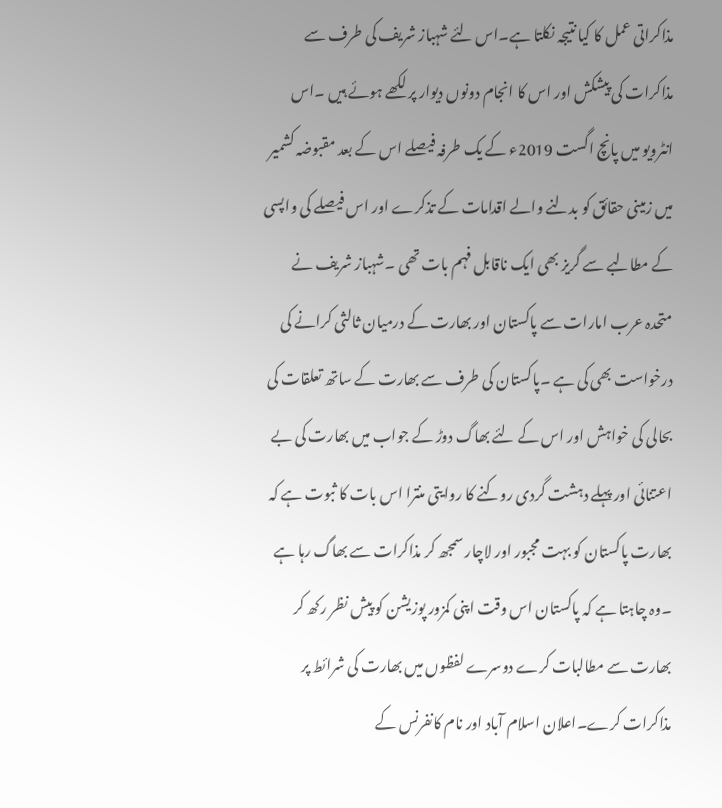مذاکراتی عمل کا کیا نتیجہ نکلتا ہے۔اس لئے شہباز شریف کی طرف سے مذاکرات کی پیشکش اور اس کا انجام دونوں دیوار پر لکھے ہوئے ہیں ۔اس انٹرویو میں پانچ اگست 2019ء کے یک طرفہ فیصلے اس کے بعد مقبوضہ کشمیر میں زمینی حقائق کو بدلنے والے اقدامات کے تذکرے اور اس فیصلے کی واپسی کے مطالبے سے گریز بھی ایک ناقابل فہم بات تھی ۔شہباز شریف نے متحدہ عرب امارات سے پاکستان اور بھارت کے درمیان ثالثی کرانے کی درخواست بھی کی ہے ۔پاکستان کی طرف سے بھارت کے ساتھ تعلقات کی بحالی کی خواہش اور اس کے لئے بھاگ دوڑ کے جواب میں بھارت کی بے اعتنائی اور پہلے دہشت گردی روکنے کا روایتی منترا اس بات کا ثبوت ہے کہ بھارت پاکستان کو بہت مجبور اور لاچار سمجھ کر مذاکرات سے بھاگ رہا ہے ۔وہ چاہتا ہے کہ پاکستان اس وقت اپنی کمزور پوزیشن کو پیش نظر رکھ کر بھارت سے مطالبات کرے دوسرے لفظوں میں بھارت کی شرائط پر مذاکرات کرے۔اعلان اسلام آباد اور نام کانفرنس کے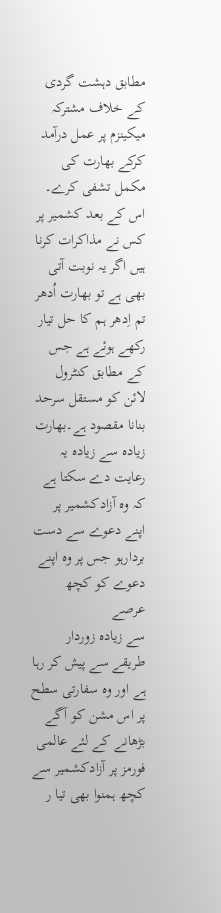مطابق دہشت گردی کے خلاف مشترکہ میکینزم پر عمل درآمد کرکے بھارت کی مکمل تشفی کرے۔ اس کے بعد کشمیر پر کس نے مذاکرات کرنا ہیں اگر یہ نوبت آتی بھی ہے تو بھارت اُدھر تم اِدھر ہم کا حل تیار رکھے ہوئے ہے جس کے مطابق کنٹرول لائن کو مستقل سرحد بنانا مقصود ہے۔بھارت زیادہ سے زیادہ یہ رعایت دے سکتا ہے کہ وہ آزادکشمیر پر اپنے دعوے سے دست بردارہو جس پر وہ اپنے دعوے کو کچھ عرصے
سے زیادہ زوردار طریقے سے پیش کر رہا ہے اور وہ سفارتی سطح پر اس مشن کو آگے بڑھانے کے لئے عالمی فورمز پر آزادکشمیر سے کچھ ہمنوا بھی تیا ر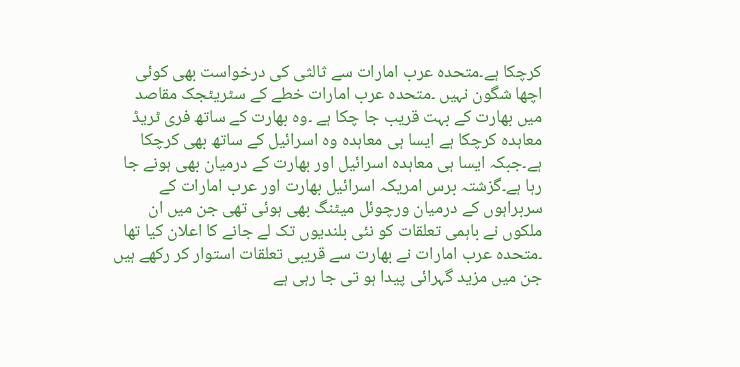کرچکا ہے۔متحدہ عرب امارات سے ثالثی کی درخواست بھی کوئی اچھا شگون نہیں ۔متحدہ عرب امارات خطے کے سٹریٹجک مقاصد میں بھارت کے بہت قریب جا چکا ہے ۔وہ بھارت کے ساتھ فری ٹریڈ معاہدہ کرچکا ہے ایسا ہی معاہدہ وہ اسرائیل کے ساتھ بھی کرچکا ہے۔جبکہ ایسا ہی معاہدہ اسرائیل اور بھارت کے درمیان بھی ہونے جا رہا ہے۔گزشتہ برس امریکہ اسرائیل بھارت اور عرب امارات کے سربراہوں کے درمیان ورچوئل میٹنگ بھی ہوئی تھی جن میں ان ملکوں نے باہمی تعلقات کو نئی بلندیوں تک لے جانے کا اعلان کیا تھا ۔متحدہ عرب امارات نے بھارت سے قریبی تعلقات استوار کر رکھے ہیں جن میں مزید گہرائی پیدا ہو تی جا رہی ہے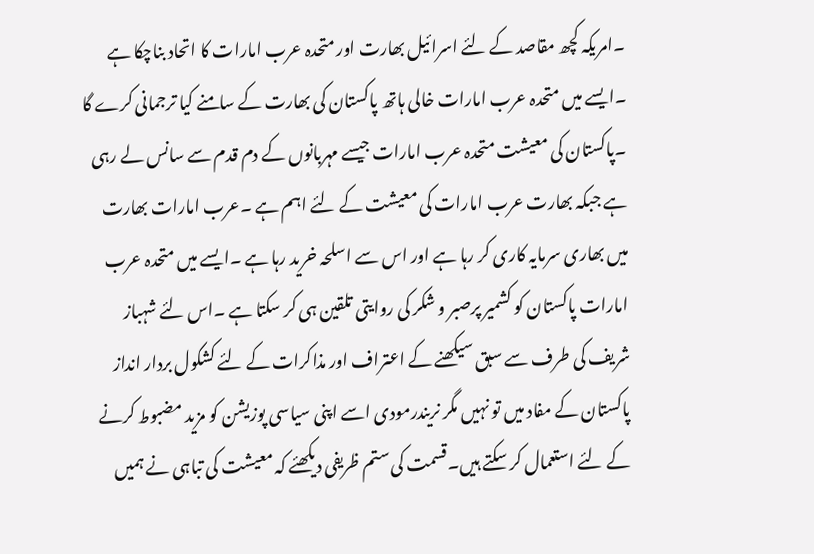۔امریکہ کچھ مقاصد کے لئے اسرائیل بھارت اور متحدہ عرب امارات کا اتحاد بناچکا ہے ۔ایسے میں متحدہ عرب امارات خالی ہاتھ پاکستان کی بھارت کے سامنے کیا ترجمانی کرے گا ۔پاکستان کی معیشت متحدہ عرب امارات جیسے مہربانوں کے دم قدم سے سانس لے رہی ہے جبکہ بھارت عرب امارات کی معیشت کے لئے اہم ہے ۔عرب امارات بھارت میں بھاری سرمایہ کاری کر رہا ہے اور اس سے اسلحہ خرید رہا ہے ۔ایسے میں متحدہ عرب امارات پاکستان کو کشمیر پرصبر و شکر کی روایتی تلقین ہی کر سکتا ہے ۔اس لئے شہباز شریف کی طرف سے سبق سیکھنے کے اعتراف اور مذاکرات کے لئے کشکول بردار انداز پاکستان کے مفاد میں تو نہیں مگر نریندرمودی اسے اپنی سیاسی پوزیشن کو مزید مضبوط کرنے کے لئے استعمال کر سکتے ہیں۔قسمت کی ستم ظریفی دیکھئے کہ معیشت کی تباہی نے ہمیں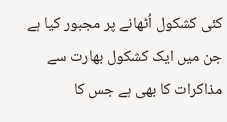کئی کشکول اُٹھانے پر مجبور کیا ہے جن میں ایک کشکول بھارت سے مذاکرات کا بھی ہے جس کا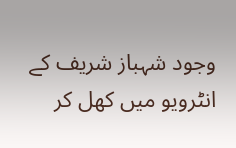وجود شہباز شریف کے انٹرویو میں کھل کر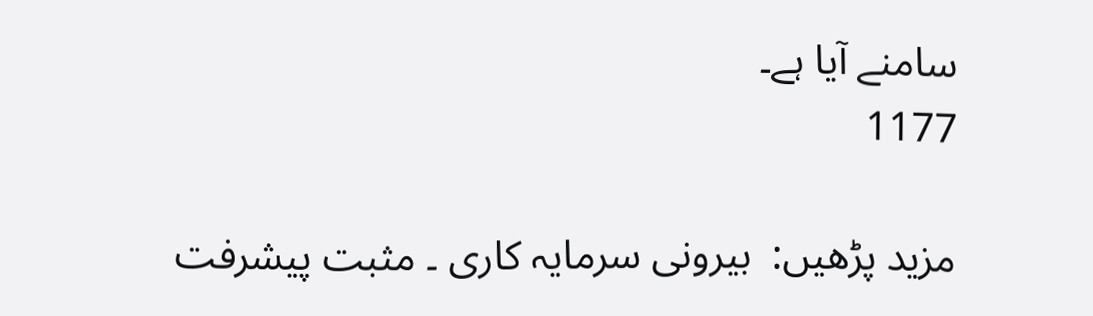سامنے آیا ہے۔
1177

مزید پڑھیں:  بیرونی سرمایہ کاری ۔ مثبت پیشرفت